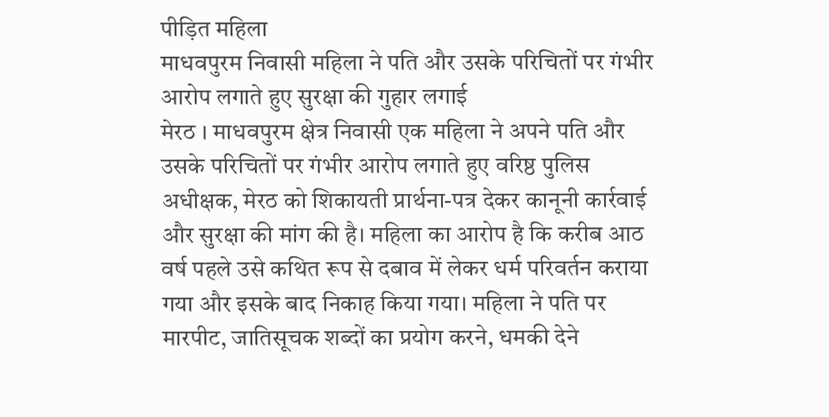पीड़ित महिला
माधवपुरम निवासी महिला ने पति और उसके परिचितों पर गंभीर आरोप लगाते हुए सुरक्षा की गुहार लगाई
मेरठ । माधवपुरम क्षेत्र निवासी एक महिला ने अपने पति और उसके परिचितों पर गंभीर आरोप लगाते हुए वरिष्ठ पुलिस अधीक्षक, मेरठ को शिकायती प्रार्थना-पत्र देकर कानूनी कार्रवाई और सुरक्षा की मांग की है। महिला का आरोप है कि करीब आठ वर्ष पहले उसे कथित रूप से दबाव में लेकर धर्म परिवर्तन कराया गया और इसके बाद निकाह किया गया। महिला ने पति पर मारपीट, जातिसूचक शब्दों का प्रयोग करने, धमकी देने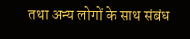तथा अन्य लोगों के साथ संबंध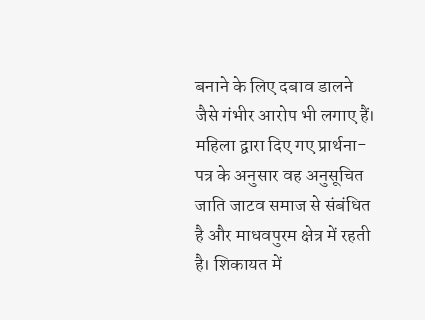बनाने के लिए दबाव डालने जैसे गंभीर आरोप भी लगाए हैं। महिला द्वारा दिए गए प्रार्थना-पत्र के अनुसार वह अनुसूचित जाति जाटव समाज से संबंधित है और माधवपुरम क्षेत्र में रहती है। शिकायत में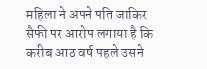महिला ने अपने पति जाकिर सैफी पर आरोप लगाया है कि करीब आठ वर्ष पहले उसने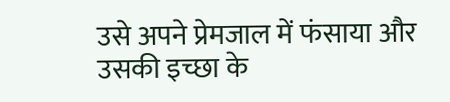उसे अपने प्रेमजाल में फंसाया और उसकी इच्छा के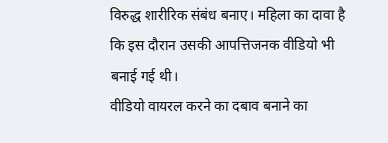विरुद्ध शारीरिक संबंध बनाए। महिला का दावा है कि इस दौरान उसकी आपत्तिजनक वीडियो भी बनाई गई थी।
वीडियो वायरल करने का दबाव बनाने का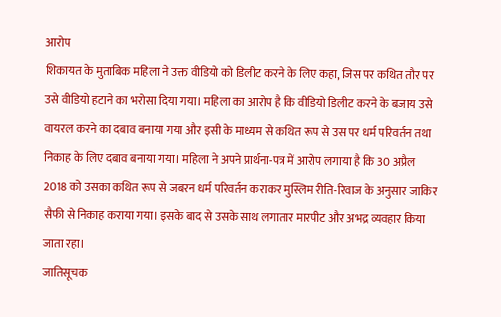आरोप
शिकायत के मुताबिक महिला ने उक्त वीडियो को डिलीट करने के लिए कहा, जिस पर कथित तौर पर उसे वीडियो हटाने का भरोसा दिया गया। महिला का आरोप है कि वीडियो डिलीट करने के बजाय उसे वायरल करने का दबाव बनाया गया और इसी के माध्यम से कथित रूप से उस पर धर्म परिवर्तन तथा निकाह के लिए दबाव बनाया गया। महिला ने अपने प्रार्थना-पत्र में आरोप लगाया है कि 30 अप्रैल 2018 को उसका कथित रूप से जबरन धर्म परिवर्तन कराकर मुस्लिम रीति-रिवाज के अनुसार जाकिर सैफी से निकाह कराया गया। इसके बाद से उसके साथ लगातार मारपीट और अभद्र व्यवहार किया जाता रहा।
जातिसूचक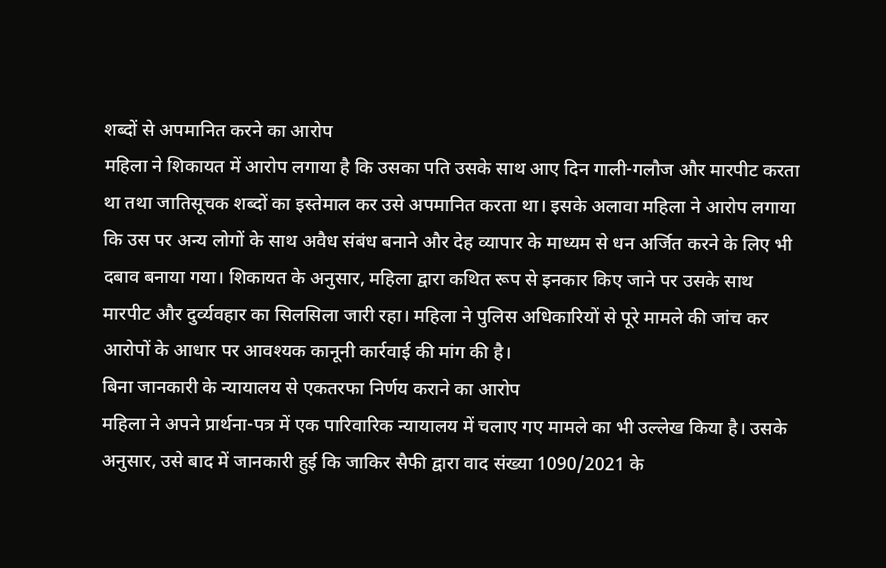शब्दों से अपमानित करने का आरोप
महिला ने शिकायत में आरोप लगाया है कि उसका पति उसके साथ आए दिन गाली-गलौज और मारपीट करता था तथा जातिसूचक शब्दों का इस्तेमाल कर उसे अपमानित करता था। इसके अलावा महिला ने आरोप लगाया कि उस पर अन्य लोगों के साथ अवैध संबंध बनाने और देह व्यापार के माध्यम से धन अर्जित करने के लिए भी दबाव बनाया गया। शिकायत के अनुसार, महिला द्वारा कथित रूप से इनकार किए जाने पर उसके साथ मारपीट और दुर्व्यवहार का सिलसिला जारी रहा। महिला ने पुलिस अधिकारियों से पूरे मामले की जांच कर आरोपों के आधार पर आवश्यक कानूनी कार्रवाई की मांग की है।
बिना जानकारी के न्यायालय से एकतरफा निर्णय कराने का आरोप
महिला ने अपने प्रार्थना-पत्र में एक पारिवारिक न्यायालय में चलाए गए मामले का भी उल्लेख किया है। उसके अनुसार, उसे बाद में जानकारी हुई कि जाकिर सैफी द्वारा वाद संख्या 1090/2021 के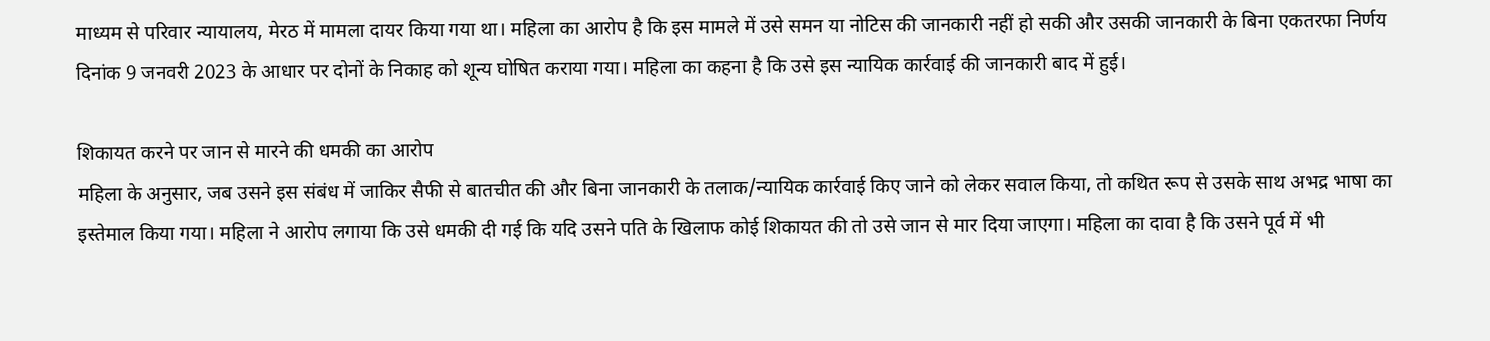माध्यम से परिवार न्यायालय, मेरठ में मामला दायर किया गया था। महिला का आरोप है कि इस मामले में उसे समन या नोटिस की जानकारी नहीं हो सकी और उसकी जानकारी के बिना एकतरफा निर्णय दिनांक 9 जनवरी 2023 के आधार पर दोनों के निकाह को शून्य घोषित कराया गया। महिला का कहना है कि उसे इस न्यायिक कार्रवाई की जानकारी बाद में हुई।

शिकायत करने पर जान से मारने की धमकी का आरोप
महिला के अनुसार, जब उसने इस संबंध में जाकिर सैफी से बातचीत की और बिना जानकारी के तलाक/न्यायिक कार्रवाई किए जाने को लेकर सवाल किया, तो कथित रूप से उसके साथ अभद्र भाषा का इस्तेमाल किया गया। महिला ने आरोप लगाया कि उसे धमकी दी गई कि यदि उसने पति के खिलाफ कोई शिकायत की तो उसे जान से मार दिया जाएगा। महिला का दावा है कि उसने पूर्व में भी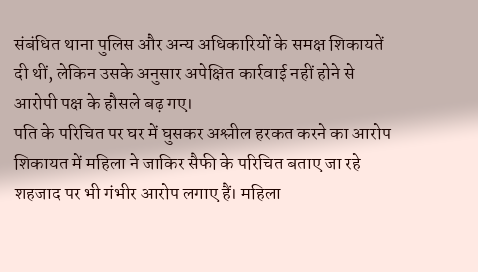संबंधित थाना पुलिस और अन्य अधिकारियों के समक्ष शिकायतें दी थीं, लेकिन उसके अनुसार अपेक्षित कार्रवाई नहीं होने से आरोपी पक्ष के हौसले बढ़ गए।
पति के परिचित पर घर में घुसकर अश्लील हरकत करने का आरोप
शिकायत में महिला ने जाकिर सैफी के परिचित बताए जा रहे शहजाद पर भी गंभीर आरोप लगाए हैं। महिला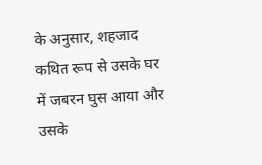के अनुसार, शहजाद कथित रूप से उसके घर में जबरन घुस आया और उसके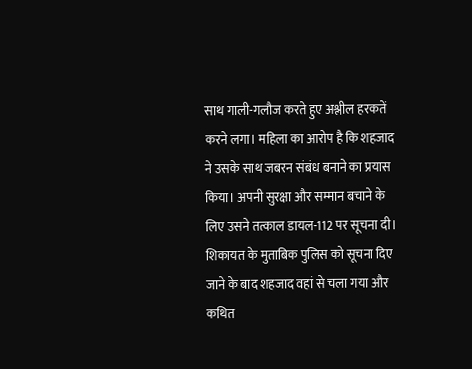साथ गाली-गलौज करते हुए अश्लील हरकतें करने लगा। महिला का आरोप है कि शहजाद ने उसके साथ जबरन संबंध बनाने का प्रयास किया। अपनी सुरक्षा और सम्मान बचाने के लिए उसने तत्काल डायल-112 पर सूचना दी। शिकायत के मुताबिक पुलिस को सूचना दिए जाने के बाद शहजाद वहां से चला गया और कथित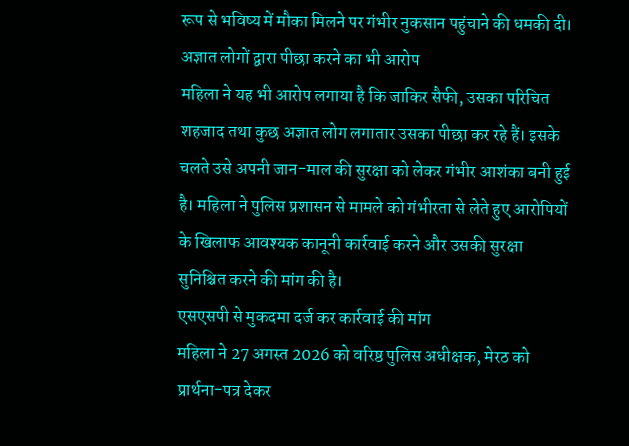रूप से भविष्य में मौका मिलने पर गंभीर नुकसान पहुंचाने की धमकी दी।
अज्ञात लोगों द्वारा पीछा करने का भी आरोप
महिला ने यह भी आरोप लगाया है कि जाकिर सैफी, उसका परिचित शहजाद तथा कुछ अज्ञात लोग लगातार उसका पीछा कर रहे हैं। इसके चलते उसे अपनी जान-माल की सुरक्षा को लेकर गंभीर आशंका बनी हुई है। महिला ने पुलिस प्रशासन से मामले को गंभीरता से लेते हुए आरोपियों के खिलाफ आवश्यक कानूनी कार्रवाई करने और उसकी सुरक्षा सुनिश्चित करने की मांग की है।
एसएसपी से मुकदमा दर्ज कर कार्रवाई की मांग
महिला ने 27 अगस्त 2026 को वरिष्ठ पुलिस अधीक्षक, मेरठ को प्रार्थना-पत्र देकर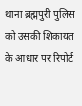थाना ब्रह्मपुरी पुलिस को उसकी शिकायत के आधार पर रिपोर्ट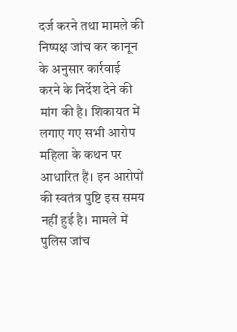दर्ज करने तथा मामले की निष्पक्ष जांच कर कानून के अनुसार कार्रवाई करने के निर्देश देने की मांग की है। शिकायत में लगाए गए सभी आरोप महिला के कथन पर आधारित हैं। इन आरोपों की स्वतंत्र पुष्टि इस समय नहीं हुई है। मामले में पुलिस जांच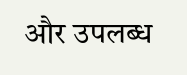और उपलब्ध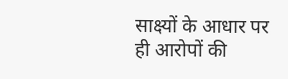साक्ष्यों के आधार पर ही आरोपों की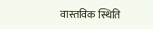वास्तविक स्थिति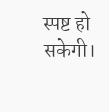स्पष्ट हो सकेगी।